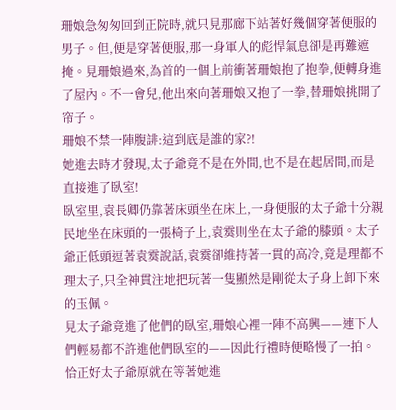珊娘急匆匆回到正院時,就只見那廊下站著好幾個穿著便服的男子。但,便是穿著便服,那一身軍人的彪悍氣息卻是再難遮掩。見珊娘過來,為首的一個上前衝著珊娘抱了抱拳,便轉身進了屋內。不一會兒,他出來向著珊娘又抱了一拳,替珊娘挑開了帘子。
珊娘不禁一陣腹誹:這到底是誰的家?!
她進去時才發現,太子爺竟不是在外間,也不是在起居間,而是直接進了臥室!
臥室里,袁長卿仍靠著床頭坐在床上,一身便服的太子爺十分親民地坐在床頭的一張椅子上,袁霙則坐在太子爺的膝頭。太子爺正低頭逗著袁霙說話,袁霙卻維持著一貫的高冷,竟是理都不理太子,只全神貫注地把玩著一隻顯然是剛從太子身上卸下來的玉佩。
見太子爺竟進了他們的臥室,珊娘心裡一陣不高興——連下人們輕易都不許進他們臥室的——因此行禮時便略慢了一拍。恰正好太子爺原就在等著她進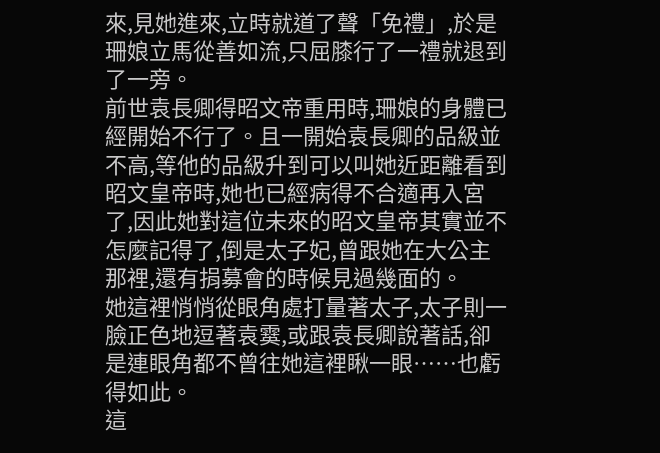來,見她進來,立時就道了聲「免禮」,於是珊娘立馬從善如流,只屈膝行了一禮就退到了一旁。
前世袁長卿得昭文帝重用時,珊娘的身體已經開始不行了。且一開始袁長卿的品級並不高,等他的品級升到可以叫她近距離看到昭文皇帝時,她也已經病得不合適再入宮了,因此她對這位未來的昭文皇帝其實並不怎麼記得了,倒是太子妃,曾跟她在大公主那裡,還有捐募會的時候見過幾面的。
她這裡悄悄從眼角處打量著太子,太子則一臉正色地逗著袁霙,或跟袁長卿說著話,卻是連眼角都不曾往她這裡瞅一眼……也虧得如此。
這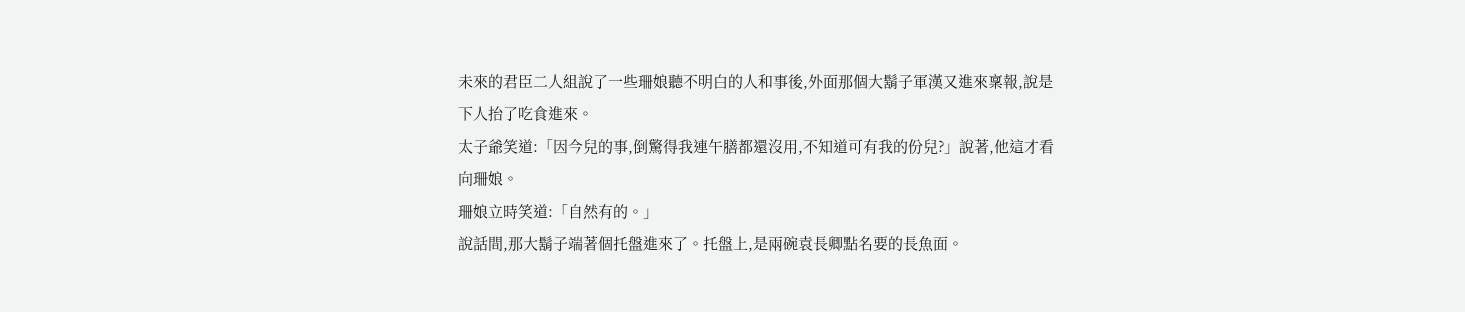未來的君臣二人組說了一些珊娘聽不明白的人和事後,外面那個大鬍子軍漢又進來稟報,說是下人抬了吃食進來。
太子爺笑道:「因今兒的事,倒驚得我連午膳都還沒用,不知道可有我的份兒?」說著,他這才看向珊娘。
珊娘立時笑道:「自然有的。」
說話間,那大鬍子端著個托盤進來了。托盤上,是兩碗袁長卿點名要的長魚面。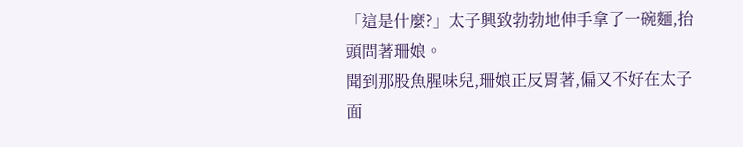「這是什麼?」太子興致勃勃地伸手拿了一碗麵,抬頭問著珊娘。
聞到那股魚腥味兒,珊娘正反胃著,偏又不好在太子面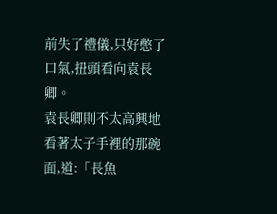前失了禮儀,只好憋了口氣,扭頭看向袁長卿。
袁長卿則不太高興地看著太子手裡的那碗面,道:「長魚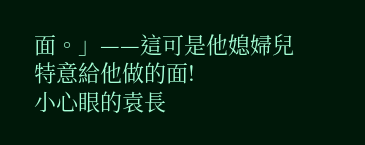面。」——這可是他媳婦兒特意給他做的面!
小心眼的袁長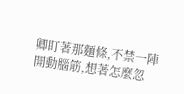卿盯著那麵條,不禁一陣開動腦筋,想著怎麼忽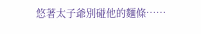悠著太子爺別碰他的麵條……